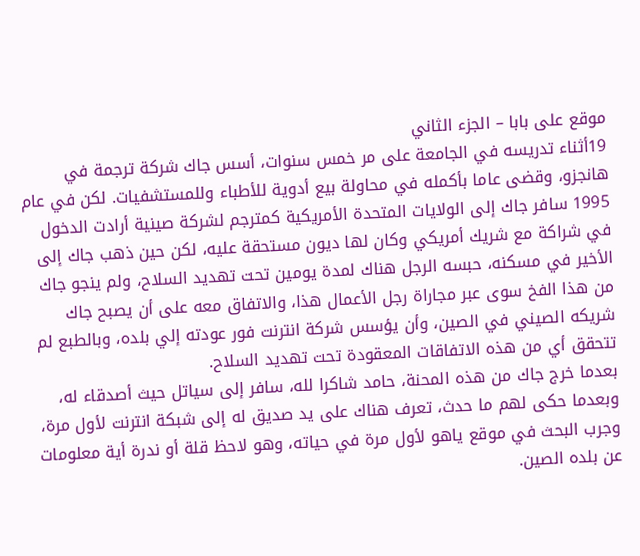موقع على بابا – الجزء الثاني
19أثناء تدريسه في الجامعة على مر خمس سنوات، أسس جاك شركة ترجمة في هانجزو، وقضى عاما بأكمله في محاولة بيع أدوية للأطباء وللمستشفيات. لكن في عام 1995 سافر جاك إلى الولايات المتحدة الأمريكية كمترجم لشركة صينية أرادت الدخول في شراكة مع شريك أمريكي وكان لها ديون مستحقة عليه، لكن حين ذهب جاك إلى الأخير في مسكنه، حبسه الرجل هناك لمدة يومين تحت تهديد السلاح، ولم ينجو جاك من هذا الفخ سوى عبر مجاراة رجل الأعمال هذا، والاتفاق معه على أن يصبح جاك شريكه الصيني في الصين، وأن يؤسس شركة انترنت فور عودته إلي بلده، وبالطبع لم تتحقق أي من هذه الاتفاقات المعقودة تحت تهديد السلاح.
بعدما خرج جاك من هذه المحنة، حامد شاكرا لله، سافر إلى سياتل حيث أصدقاء له، وبعدما حكى لهم ما حدث، تعرف هناك على يد صديق له إلى شبكة انترنت لأول مرة، وجرب البحث في موقع ياهو لأول مرة في حياته، وهو لاحظ قلة أو ندرة أية معلومات عن بلده الصين.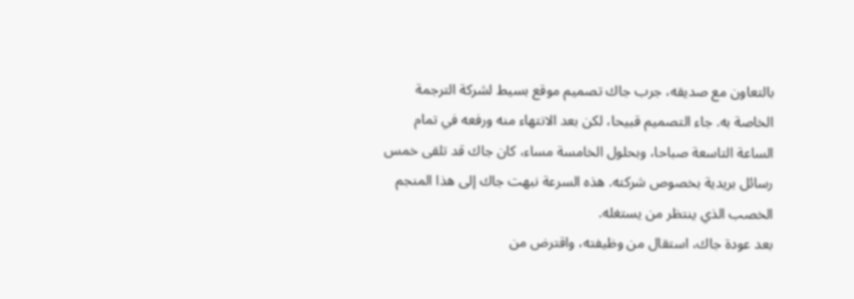بالتعاون مع صديقه، جرب جاك تصميم موقع بسيط لشركة الترجمة الخاصة به. جاء التصميم قبيحا، لكن بعد الانتهاء منه ورفعه في تمام الساعة التاسعة صباحا، وبحلول الخامسة مساء، كان جاك قد تلقى خمس رسائل بريدية بخصوص شركته. هذه السرعة نبهت جاك إلى هذا المنجم الخصب الذي ينتظر من يستغله.
بعد عودة جاك، استقال من وظيفته، واقترض من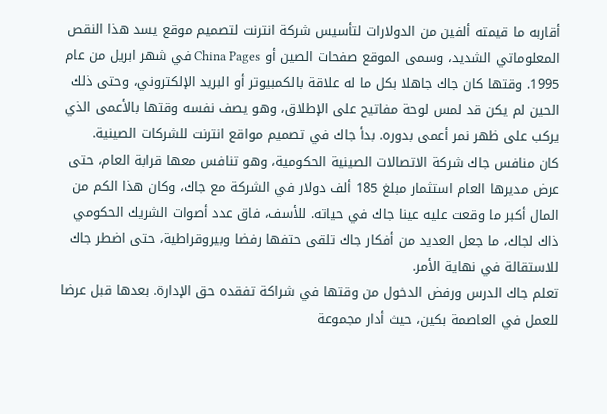أقاربه ما قيمته ألفين من الدولارات لتأسيس شركة انترنت لتصميم موقع يسد هذا النقص المعلوماتي الشديد، وسمى الموقع صفحات الصين أو China Pages في شهر ابريل من عام 1995. وقتها كان جاك جاهلا بكل ما له علاقة بالكمبيوتر أو البريد الإلكتروني، وحتى ذلك الحين لم يكن قد لمس لوحة مفاتيح على الإطلاق، وهو يصف نفسه وقتها بالأعمى الذي يركب على ظهر نمر أعمى بدوره. بدأ جاك في تصميم مواقع انترنت للشركات الصينية.
كان منافس جاك شركة الاتصالات الصينية الحكومية، وهو تنافس معها قرابة العام، حتى عرض مديرها العام استثمار مبلغ 185 ألف دولار في الشركة مع جاك، وكان هذا الكم من المال أكبر ما وقعت عليه عينا جاك في حياته. للأسف، فاق عدد أصوات الشريك الحكومي ذاك لجاك، ما جعل العديد من أفكار جاك تلقى حتفها رفضا وبيروقراطية، حتى اضطر جاك للاستقالة في نهاية الأمر.
تعلم جاك الدرس ورفض الدخول من وقتها في شراكة تفقده حق الإدارة. بعدها قبل عرضا للعمل في العاصمة بكين، حيث أدار مجموعة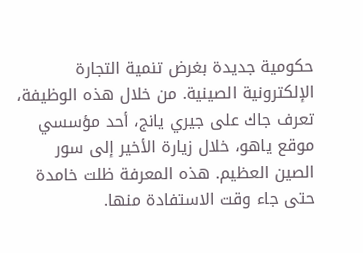حكومية جديدة بغرض تنمية التجارة الإلكترونية الصينية. من خلال هذه الوظيفة، تعرف جاك على جيري يانج، أحد مؤسسي موقع ياهو، خلال زيارة الأخير إلى سور الصين العظيم. هذه المعرفة ظلت خامدة حتى جاء وقت الاستفادة منها.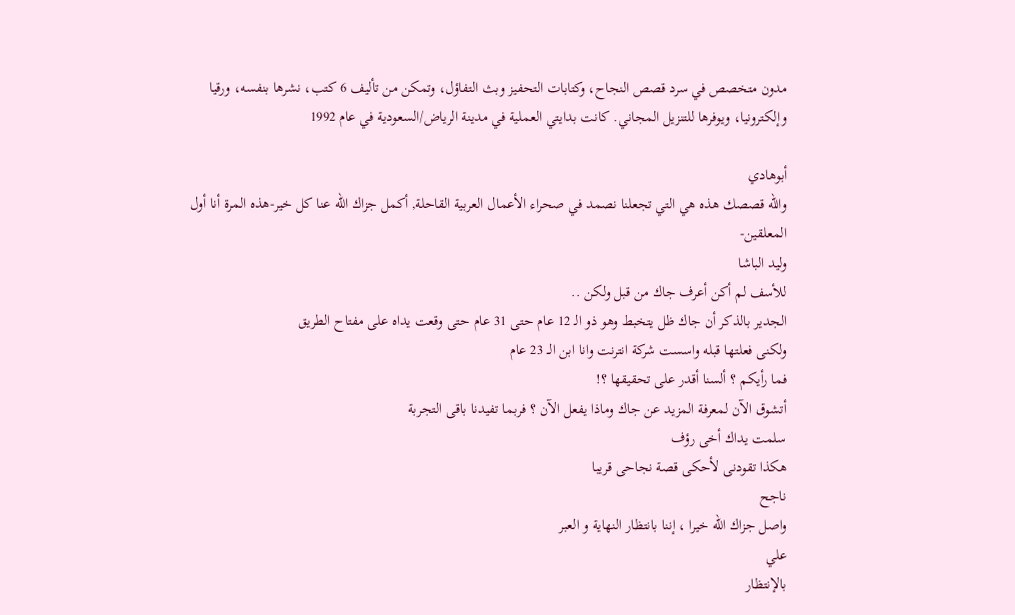مدون متخصص في سرد قصص النجاح، وكتابات التحفيز وبث التفاؤل، وتمكن من تأليف 6 كتب، نشرها بنفسه، ورقيا وإلكترونيا، ويوفرها للتنزيل المجاني. كانت بدايتي العملية في مدينة الرياض/السعودية في عام 1992

أبوهادي
والله قصصك هذه هي التي تجعلنا نصمد في صحراء الأعمال العربية القاحلة, أكمل جزاك الله عنا كل خير-هذه المرة أنا أول المعلقين-
وليد الباشا
للأسف لم أكن أعرف جاك من قبل ولكن ..
الجدير بالذكر أن جاك ظل يتخبط وهو ذو الـ 12 عام حتى 31 عام حتى وقعت يداه على مفتاح الطريق
ولكنى فعلتها قبله واسست شركة انترنت وانا ابن الــ 23 عام
فما رأيكم ؟ ألسنا أقدر على تحقيقها ؟!
أتشوق الآن لمعرفة المزيد عن جاك وماذا يفعل الآن ؟ فربما تفيدنا باقى التجربة
سلمت يداك أخى رؤف
هكذا تقودنى لأحكى قصة نجاحى قريبا
ناجح
واصل جزاك الله خيرا ، إننا بانتظار النهاية و العبر
علي
بالإنتظار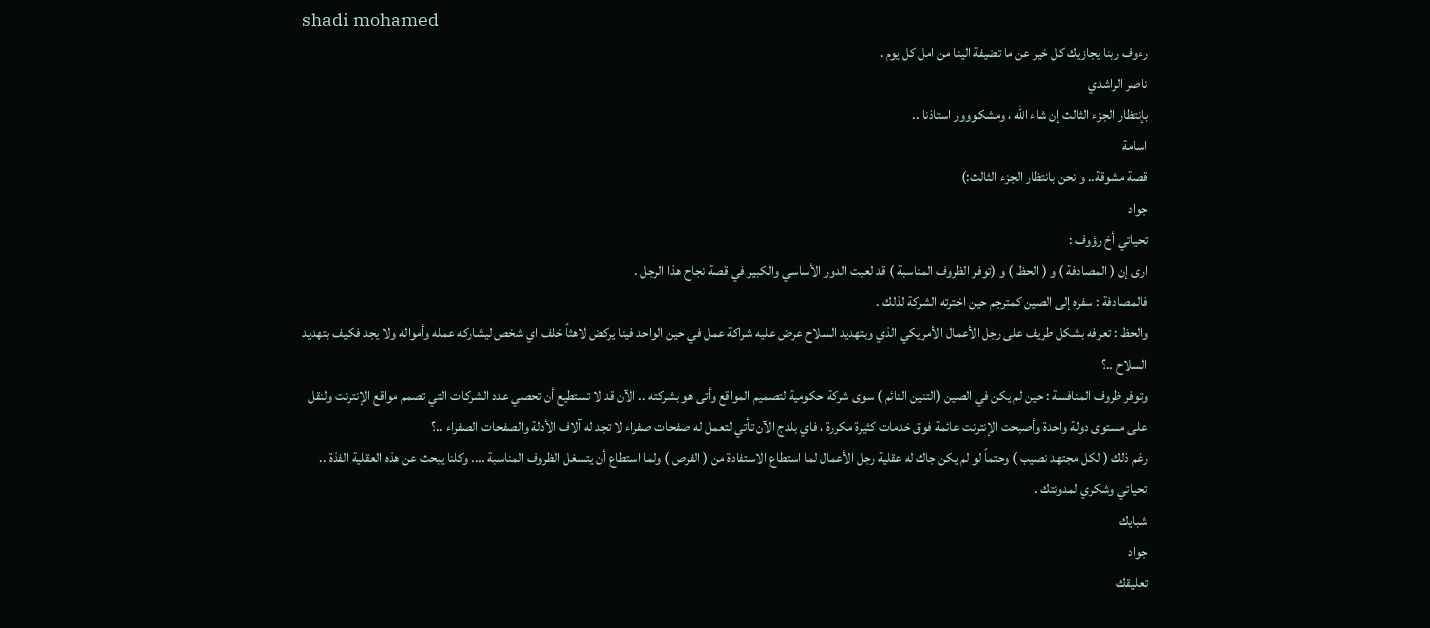shadi mohamed
رءوف ربنا يجازيك كل خير عن ما تضيفة الينا من امل كل يوم .
ناصر الراشدي
بإنتظار الجزء الثالث إن شاء الله ، ومشكووور استاذنا ..
اسامة
قصة مشوقة.. و نحن بانتظار الجزء الثالث:)
جواد
تحياتي أخ رؤوف :
ارى إن ( المصادفة ) و ( الحظ ) و (توفر الظروف المناسبة ) قد لعبت الدور الأساسي والكبير في قصة نجاح هذا الرجل .
فالمصادفة : سفره إلى الصين كمترجم حين اخترته الشركة لذلك .
والحظ : تعرفه بشكل طريف على رجل الأعمال الأمريكي الذي وبتهديد السلاح عرض عليه شراكة عمل في حين الواحد فينا يركض لاهثاً خلف اي شخص ليشاركه عمله وأمواله ولا يجد فكيف بتهديد السلاح ..؟
وتوفر ظروف المنافسة : حين لم يكن في الصين (التنين النائم ) سوى شركة حكومية لتصميم المواقع وأتى هو بشركته .. الآن قد لا تستطيع أن تحصي عدد الشركات التي تصمم مواقع الإنترنت ولنقل على مستوى دولة واحدة وأصبحت الإنترنت عائمة فوق خدمات كثيرة مكررة ، فاي بلدج الآن تأتي لتعمل له صفحات صفراء لا تجد له آلاف الأدلة والصفحات الصفراء ..؟
رغم ذلك ( لكل مجتهد نصيب ) وحتماً لو لم يكن جاك له عقلية رجل الأعمال لما استطاع الاستفادة من ( الفرص ) ولما استطاع أن يتسغل الظروف المناسبة …. وكلنا يبحث عن هذه العقلية الفذة ..
تحياتي وشكري لمدونتك .
شبايك
جواد
تعليقك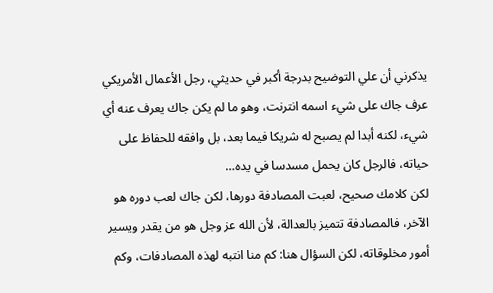يذكرني أن علي التوضيح بدرجة أكبر في حديثي، رجل الأعمال الأمريكي عرف جاك على شيء اسمه انترنت، وهو ما لم يكن جاك يعرف عنه أي شيء، لكنه أبدا لم يصبح له شريكا فيما بعد، بل وافقه للحفاظ على حياته، فالرجل كان يحمل مسدسا في يده…
لكن كلامك صحيح، لعبت المصادفة دورها، لكن جاك لعب دوره هو الآخر، فالمصادفة تتميز بالعدالة، لأن الله عز وجل هو من يقدر ويسير أمور مخلوقاته، لكن السؤال هنا: كم منا انتبه لهذه المصادفات، وكم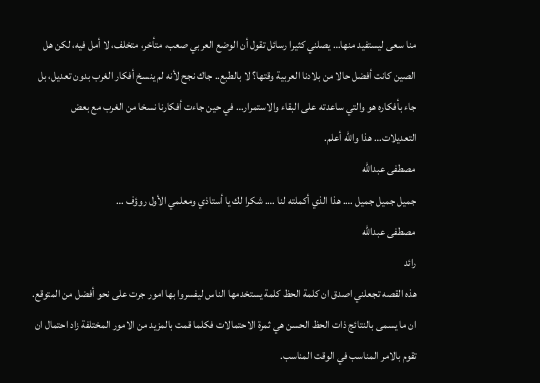منا سعى ليستفيد منها… يصلني كثيرا رسائل تقول أن الوضع العربي صعب، متأخر، متخلف، لا أمل فيه، لكن هل الصين كانت أفضل حالا من بلادنا العربية وقتها؟ لا بالطبع.. جاك نجح لأنه لم ينسخ أفكار الغرب بدون تعديل، بل جاء بأفكاره هو والتي ساعدته على البقاء والاستمرار… في حين جاءت أفكارنا نسخا من الغرب مع بعض التعديلات… هذا والله أعلم.
مصطفى عبدالله
جميل جميل جميل …. هذا الذي أكملته لنا …. شكرا لك يا أستاذي ومعلمي الأول روؤف …
مصطفى عبدالله
رائد
هذه القصه تجعلني اصدق ان كلمة الحظ كلمة يستخدمها الناس ليفسروا بها امور جرت على نحو أفضل من المتوقع.
ان ما يسمى بالنتائج ذات الحظ الحسن هي ثمرة الاحتمالات فكلما قمت بالمزيد من الامور المختلفة زاد احتمال ان تقوم بالامر المناسب في الوقت المناسب.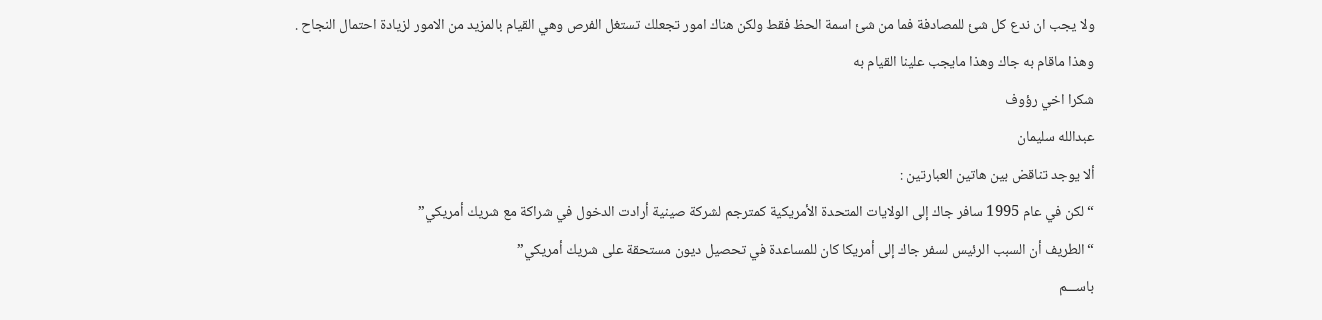ولا يجب ان ندع كل شئ للمصادفة فما من شئ اسمة الحظ فقط ولكن هناك امور تجعلك تستغل الفرص وهي القيام بالمزيد من الامور لزيادة احتمال النجاح .
وهذا ماقام به جاك وهذا مايجب علينا القيام به
شكرا اخي رؤوف
عبدالله سليمان
ألا يوجد تناقض بين هاتين العبارتين :
“لكن في عام 1995 سافر جاك إلى الولايات المتحدة الأمريكية كمترجم لشركة صينية أرادت الدخول في شراكة مع شريك أمريكي”
“الطريف أن السبب الرئيس لسفر جاك إلى أمريكا كان للمساعدة في تحصيل ديون مستحقة على شريك أمريكي”
باســـم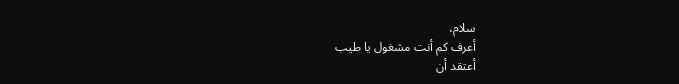سلام،
أعرف كم أنت مشغول يا طيب
أعتقد أن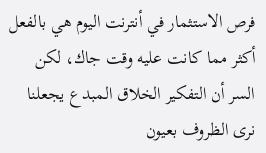فرص الاستثمار في أنترنت اليوم هي بالفعل أكثر مما كانت عليه وقت جاك، لكن السر أن التفكير الخلاق المبدع يجعلنا نرى الظروف بعيون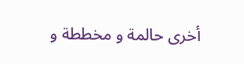أخرى حالمة و مخططة و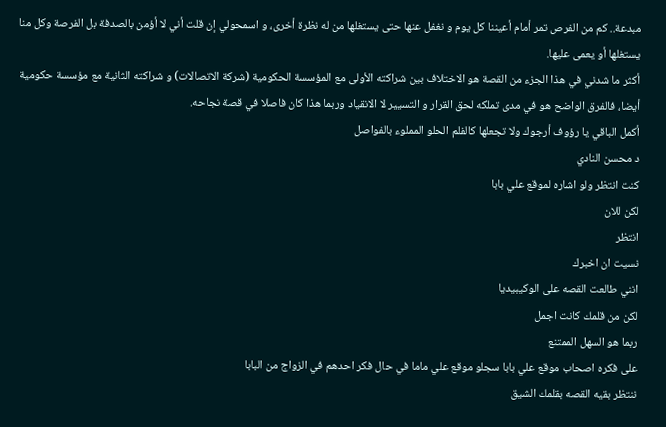مبدعة.. كم من الفرص تمر أمام أعيننا كل يوم و نغفل عنها حتى يستغلها من له نظرة أخرى، و اسمحولي إن قلت أني لا أؤمن بالصدفة بل الفرصة وكل منا يستغلها أو يعمى عليها.
أكثر ما شدني في هذا الجزء من القصة هو الاختلاف بين شراكته الأولى مع المؤسسة الحكومية (شركة الاتصالات) و شراكته الثانية مع مؤسسة حكومية أيضا، فالفرق الواضح هو في مدى تملكه لحق القرار و التسيير لا الانقياد وربما هذا كان فاصلا في قصة نجاحه.
أكمل الباقي يا رؤوف أرجوك ولا تجعلها كالفلم الحلو المملوء بالفواصل
د محسن النادي
كنت انتظر ولو اشاره لموقع علي بابا
لكن للان
انتظر
نسيت ان اخبرك
انني طالعت القصه على الوكيبيديا
لكن من قلمك كانت اجمل
ربما هو السهل الممتنع
على فكره اصحاب موقع علي بابا سجلو موقع علي ماما في حال فكر احدهم في الزواج من البابا
ننتظر بقيه القصه بقلمك الشيق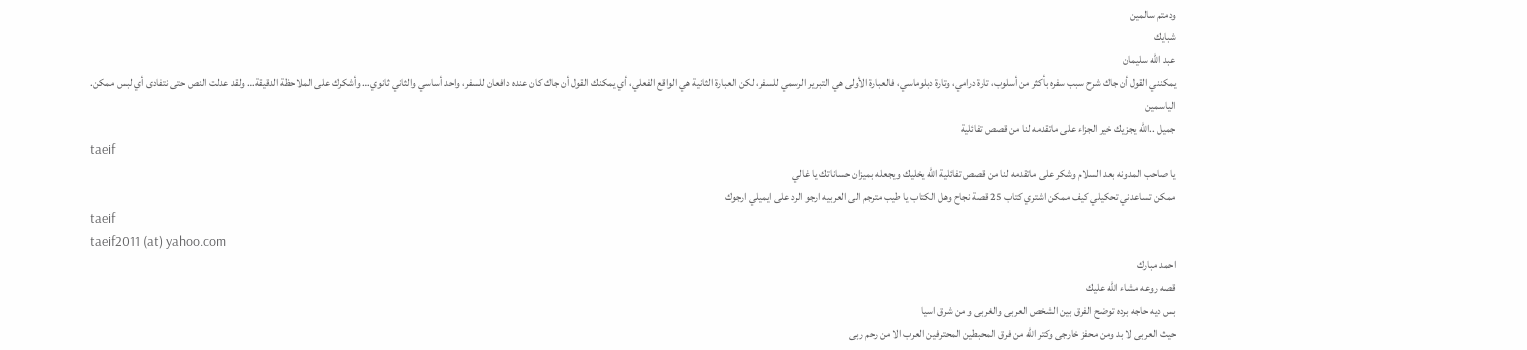ودمتم سالمين
شبايك
عبد الله سليمان
يمكنني القول أن جاك شرح سبب سفره بأكثر من أسلوب، تارة درامي، وتارة دبلوماسي، فالعبارة الأولى هي التبرير الرسمي للسفر، لكن العبارة الثانية هي الواقع الفعلي، أي يمكنك القول أن جاك كان عنده دافعان للسفر، واحد أساسي والثاني ثانوي… وأشكرك على الملاحظة الدقيقة… ولقد عدلت النص حتى نتفادى أي لبس ممكن.
الياسمين
جميل ..الله يجزيك خير الجزاء على ماتقدمه لنا من قصص تفائلية
taeif
يا صاحب المدونه بعد السلام وشكر على ماتقدمه لنا من قصص تفائلية الله يخليك ويجعله بميزان حساناتك يا غالي
ممكن تساعدني تحكيلي كيف ممكن اشتري كتاب 25 قصة نجاح وهل الكتاب يا طيب مترجم الى العربيه ارجو الرد على ايميلي ارجوك
taeif
taeif2011 (at) yahoo.com
احمد مبارك
قصه روعه مشاء الله عليك
بس ديه حاجه برده توضح الفرق بين الشخص العربى والغربى و من شرق اسيا
حيث العربى لا بد ومن محفز خارجى وكتر الله من فرق المحبطين المحترفين العرب الا من رحم ربى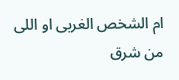ام الشخص الغربى او اللى من شرق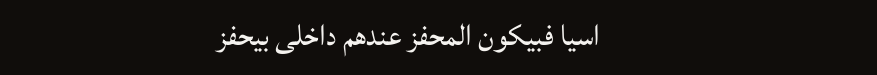اسيا فبيكون المحفز عندهم داخلى بيحفز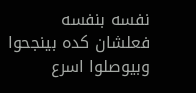نفسه بنفسه
فعلشان كده بينجحوا وبيوصلوا اسرع